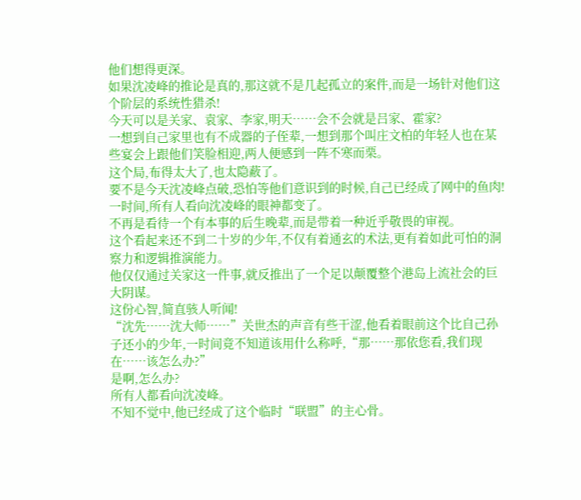他们想得更深。
如果沈凌峰的推论是真的,那这就不是几起孤立的案件,而是一场针对他们这个阶层的系统性猎杀!
今天可以是关家、袁家、李家,明天……会不会就是吕家、霍家?
一想到自己家里也有不成器的子侄辈,一想到那个叫庄文柏的年轻人也在某些宴会上跟他们笑脸相迎,两人便感到一阵不寒而栗。
这个局,布得太大了,也太隐蔽了。
要不是今天沈凌峰点破,恐怕等他们意识到的时候,自己已经成了网中的鱼肉!
一时间,所有人看向沈凌峰的眼神都变了。
不再是看待一个有本事的后生晚辈,而是带着一种近乎敬畏的审视。
这个看起来还不到二十岁的少年,不仅有着通玄的术法,更有着如此可怕的洞察力和逻辑推演能力。
他仅仅通过关家这一件事,就反推出了一个足以颠覆整个港岛上流社会的巨大阴谋。
这份心智,简直骇人听闻!
“沈先……沈大师……”关世杰的声音有些干涩,他看着眼前这个比自己孙子还小的少年,一时间竟不知道该用什么称呼,“那……那依您看,我们现在……该怎么办?”
是啊,怎么办?
所有人都看向沈凌峰。
不知不觉中,他已经成了这个临时“联盟”的主心骨。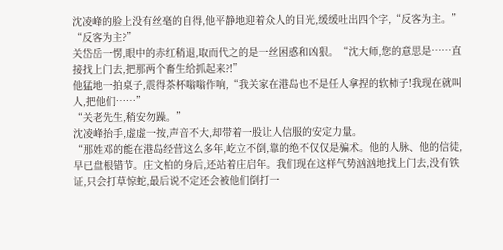沈凌峰的脸上没有丝毫的自得,他平静地迎着众人的目光,缓缓吐出四个字,“反客为主。”
“反客为主?”
关岱岳一愣,眼中的赤红稍退,取而代之的是一丝困惑和凶狠。“沈大师,您的意思是……直接找上门去,把那两个畜生给抓起来?!”
他猛地一拍桌子,震得茶杯嗡嗡作响,“我关家在港岛也不是任人拿捏的软柿子!我现在就叫人,把他们……”
“关老先生,稍安勿躁。”
沈凌峰抬手,虚虚一按,声音不大,却带着一股让人信服的安定力量。
“那姓邓的能在港岛经营这么多年,屹立不倒,靠的绝不仅仅是骗术。他的人脉、他的信徒,早已盘根错节。庄文柏的身后,还站着庄启年。我们现在这样气势汹汹地找上门去,没有铁证,只会打草惊蛇,最后说不定还会被他们倒打一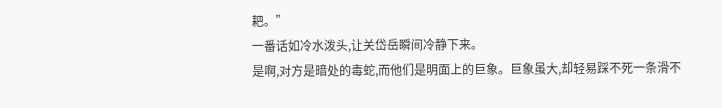耙。”
一番话如冷水泼头,让关岱岳瞬间冷静下来。
是啊,对方是暗处的毒蛇,而他们是明面上的巨象。巨象虽大,却轻易踩不死一条滑不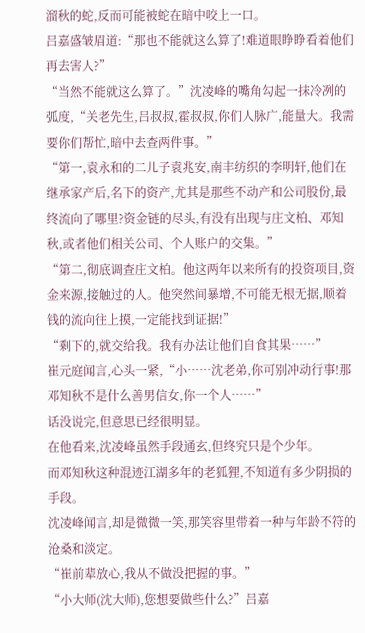溜秋的蛇,反而可能被蛇在暗中咬上一口。
吕嘉盛皱眉道:“那也不能就这么算了!难道眼睁睁看着他们再去害人?”
“当然不能就这么算了。”沈凌峰的嘴角勾起一抹冷冽的弧度,“关老先生,吕叔叔,霍叔叔,你们人脉广,能量大。我需要你们帮忙,暗中去查两件事。”
“第一,袁永和的二儿子袁兆安,南丰纺织的李明轩,他们在继承家产后,名下的资产,尤其是那些不动产和公司股份,最终流向了哪里?资金链的尽头,有没有出现与庄文柏、邓知秋,或者他们相关公司、个人账户的交集。”
“第二,彻底调查庄文柏。他这两年以来所有的投资项目,资金来源,接触过的人。他突然间暴增,不可能无根无据,顺着钱的流向往上摸,一定能找到证据!”
“剩下的,就交给我。我有办法让他们自食其果……”
崔元庭闻言,心头一紧,“小……沈老弟,你可别冲动行事!那邓知秋不是什么善男信女,你一个人……”
话没说完,但意思已经很明显。
在他看来,沈凌峰虽然手段通玄,但终究只是个少年。
而邓知秋这种混迹江湖多年的老狐狸,不知道有多少阴损的手段。
沈凌峰闻言,却是微微一笑,那笑容里带着一种与年龄不符的沧桑和淡定。
“崔前辈放心,我从不做没把握的事。”
“小大师(沈大师),您想要做些什么?”吕嘉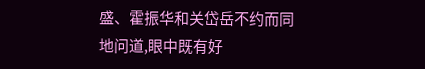盛、霍振华和关岱岳不约而同地问道,眼中既有好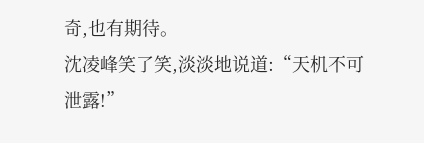奇,也有期待。
沈凌峰笑了笑,淡淡地说道:“天机不可泄露!”